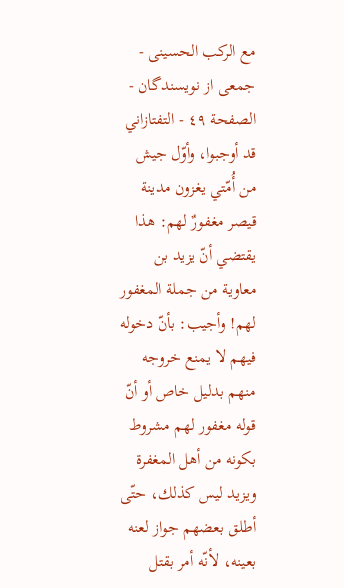مع الركب الحسينى - جمعی از نویسندگان - الصفحة ٤٩ - التفتازاني
قد أوجبوا، وأوّل جيش من أُمّتي يغزون مدينة قيصر مغفورٌ لهم: هذا يقتضي أنّ يزيد بن معاوية من جملة المغفور لهم! وأجيب: بأنّ دخوله فيهم لا يمنع خروجه منهم بدليل خاص أو أنّ قوله مغفور لهم مشروط بكونه من أهل المغفرة ويزيد ليس كذلك، حتّى أطلق بعضهم جواز لعنه بعينه، لأنّه أمر بقتل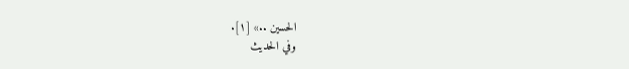الحسين ..» [١].
وفي الحديث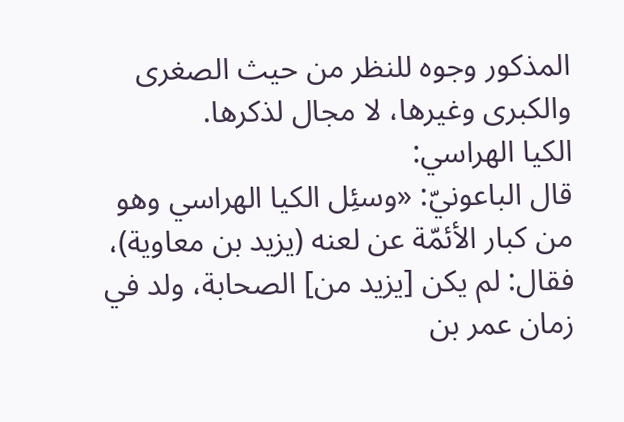المذكور وجوه للنظر من حيث الصغرى والكبرى وغيرها، لا مجال لذكرها.
الكيا الهراسي:
قال الباعونيّ: «وسئِل الكيا الهراسي وهو من كبار الأئمّة عن لعنه (يزيد بن معاوية)، فقال: لم يكن [يزيد من] الصحابة، ولد في زمان عمر بن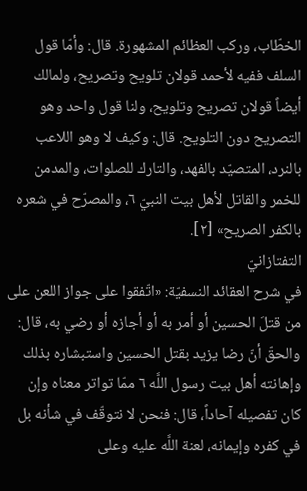الخطّاب، وركب العظائم المشهورة. قال: وأمّا قول السلف ففيه لأحمد قولان تلويح وتصريح، ولمالك أيضاً قولان تصريح وتلويح، ولنا قول واحد وهو التصريح دون التلويح. قال: وكيف لا وهو اللاعب بالنرد، المتصيّد بالفهد، والتارك للصلوات، والمدمن للخمر والقاتل لأهل بيت النبيّ ٦، والمصرّح في شعره بالكفر الصريح» [٢].
التفتازانيّ
في شرح العقائد النسفيّة: «اتّفقوا على جواز اللعن على من قتلَ الحسين أو أمر به أو أجازه أو رضي به، قال: والحقّ أنّ رضا يزيد بقتل الحسين واستبشاره بذلك وإهانته أهل بيت رسول اللَّه ٦ ممّا تواتر معناه وإن كان تفصيله آحاداً، قال: فنحن لا نتوقّف في شأنه بل في كفره وإيمانه، لعنة اللَّه عليه وعلى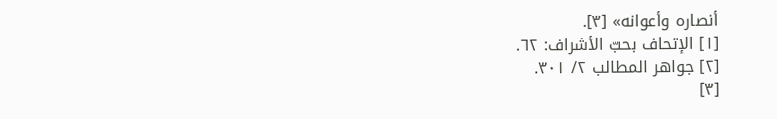أنصاره وأعوانه» [٣].
[١] الإتحاف بحبّ الأشراف: ٦٢.
[٢] جواهر المطالب ٢/ ٣٠١.
[٣]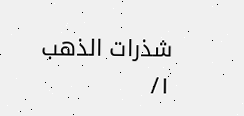شذرات الذهب ١/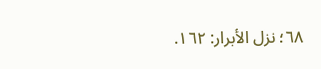٦٨؛ نزل الأبرار: ١٦٢.